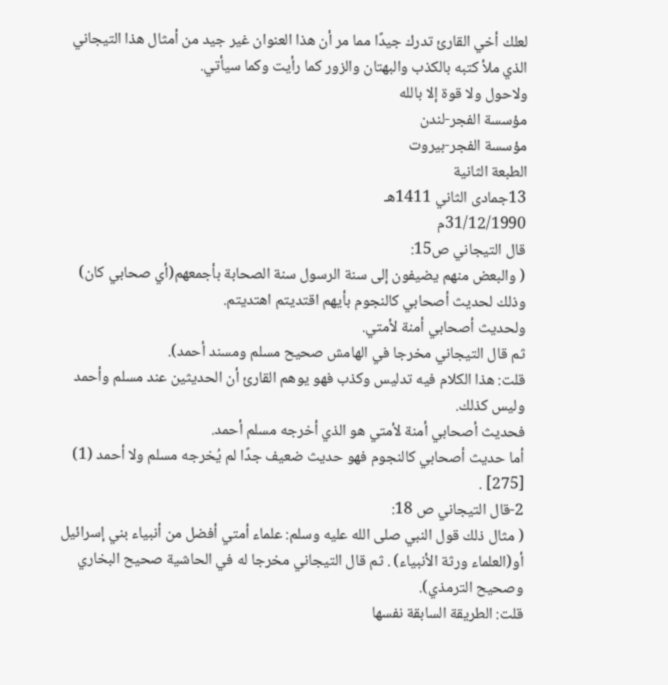لعلك أخي القارئ تدرك جيدًا مما مر أن هذا العنوان غير جيد من أمثال هذا التيجاني الذي ملأ كتبه بالكذب والبهتان والزور كما رأيت وكما سيأتي.
ولاحول ولا قوة إلا بالله
مؤسسة الفجر-لندن
مؤسسة الفجر-بيروت
الطبعة الثانية
13جمادى الثاني 1411هـ
31/12/1990م
قال التيجاني ص15:
( والبعض منهم يضيفون إلى سنة الرسول سنة الصحابة بأجمعهم(أي صحابي كان) وذلك لحديث أصحابي كالنجوم بأيهم اقتديتم اهتديتم.
ولحديث أصحابي أمنة لأمتي.
ثم قال التيجاني مخرجا في الهامش صحيح مسلم ومسند أحمد).
قلت: هذا الكلام فيه تدليس وكذب فهو يوهم القارئ أن الحديثين عند مسلم وأحمد وليس كذلك.
فحديث أصحابي أمنة لأمتي هو الذي أخرجه مسلم أحمد.
أما حديث أصحابي كالنجوم فهو حديث ضعيف جدًا لم يُخرجه مسلم ولا أحمد (1) [275] .
2-قال التيجاني ص 18:
( مثال ذلك قول النبي صلى الله عليه وسلم: علماء أمتي أفضل من أنبياء بني إسرائيل أو(العلماء ورثة الأنبياء) . ثم قال التيجاني مخرجا له في الحاشية صحيح البخاري وصحيح الترمذي).
قلت: الطريقة السابقة نفسها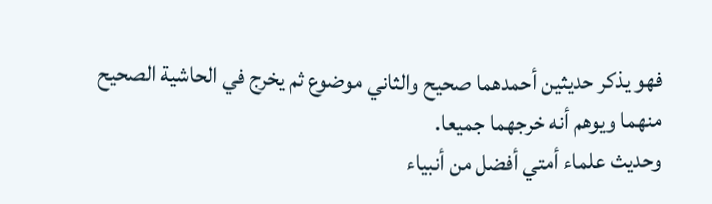فهو يذكر حديثين أحمدهما صحيح والثاني موضوع ثم يخرج في الحاشية الصحيح منهما ويوهم أنه خرجهما جميعا.
وحديث علماء أمتي أفضل من أنبياء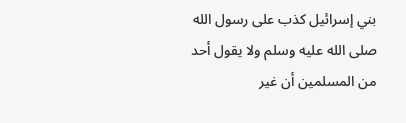بني إسرائيل كذب على رسول الله صلى الله عليه وسلم ولا يقول أحد من المسلمين أن غير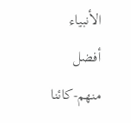الأنبياء أفضل منهم-كائنا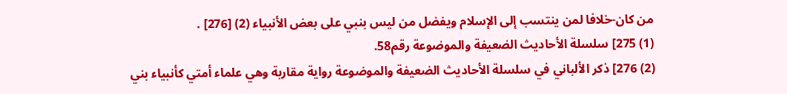من كان-خلافا لمن ينتسب إلى الإسلام ويفضل من ليس بنبي على بعض الأنبياء (2) [276] .
(1) 275] سلسلة الأحاديث الضعيفة والموضوعة رقم58.
(2) 276] ذكر الألباني في سلسلة الأحاديث الضعيفة والموضوعة رواية مقاربة وهي علماء أمتي كأنبياء بني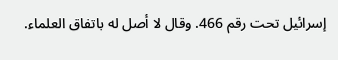إسرائيل تحت رقم 466. وقال لا أصل له باتفاق العلماء.